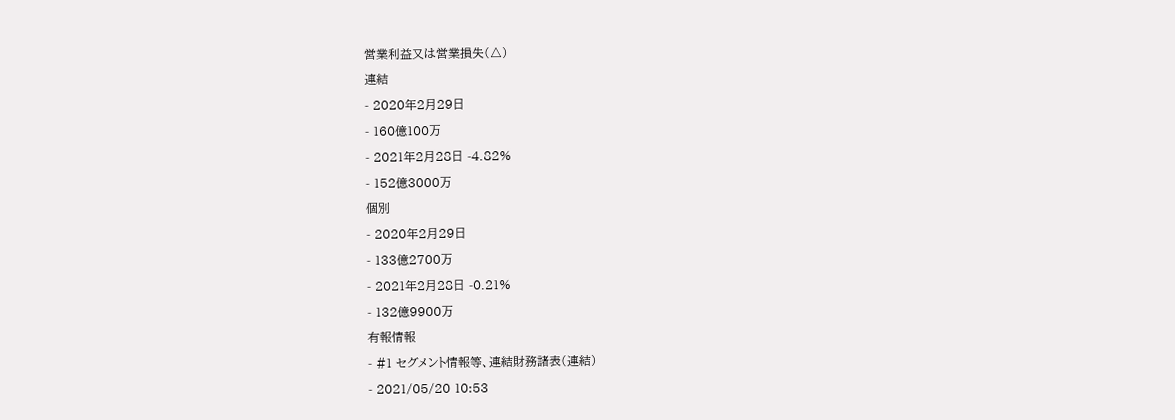営業利益又は営業損失(△)
連結
- 2020年2月29日
- 160億100万
- 2021年2月28日 -4.82%
- 152億3000万
個別
- 2020年2月29日
- 133億2700万
- 2021年2月28日 -0.21%
- 132億9900万
有報情報
- #1 セグメント情報等、連結財務諸表(連結)
- 2021/05/20 10:53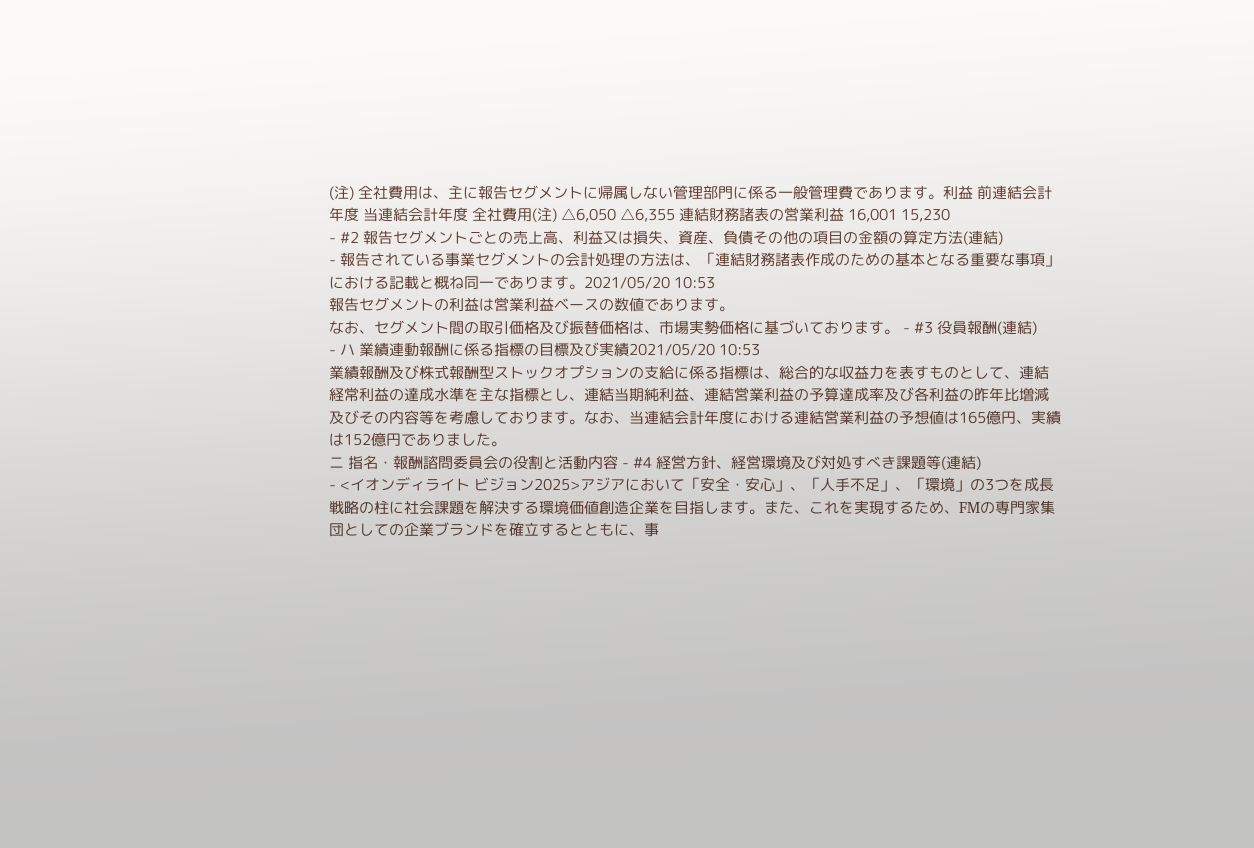(注) 全社費用は、主に報告セグメントに帰属しない管理部門に係る一般管理費であります。利益 前連結会計年度 当連結会計年度 全社費用(注) △6,050 △6,355 連結財務諸表の営業利益 16,001 15,230
- #2 報告セグメントごとの売上高、利益又は損失、資産、負債その他の項目の金額の算定方法(連結)
- 報告されている事業セグメントの会計処理の方法は、「連結財務諸表作成のための基本となる重要な事項」における記載と概ね同一であります。2021/05/20 10:53
報告セグメントの利益は営業利益ベースの数値であります。
なお、セグメント間の取引価格及び振替価格は、市場実勢価格に基づいております。 - #3 役員報酬(連結)
- ハ 業績連動報酬に係る指標の目標及び実績2021/05/20 10:53
業績報酬及び株式報酬型ストックオプションの支給に係る指標は、総合的な収益力を表すものとして、連結経常利益の達成水準を主な指標とし、連結当期純利益、連結営業利益の予算達成率及び各利益の昨年比増減及びその内容等を考慮しております。なお、当連結会計年度における連結営業利益の予想値は165億円、実績は152億円でありました。
ニ 指名・報酬諮問委員会の役割と活動内容 - #4 経営方針、経営環境及び対処すべき課題等(連結)
- <イオンディライト ビジョン2025>アジアにおいて「安全・安心」、「人手不足」、「環境」の3つを成長戦略の柱に社会課題を解決する環境価値創造企業を目指します。また、これを実現するため、FMの専門家集団としての企業ブランドを確立するとともに、事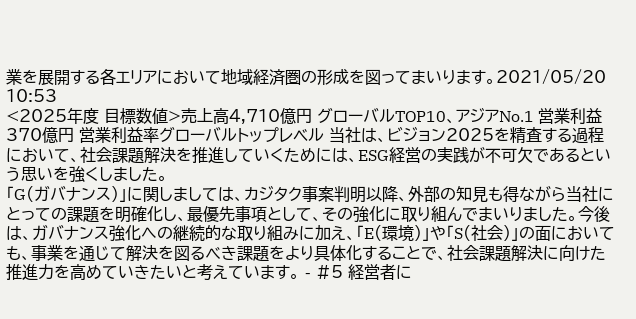業を展開する各エリアにおいて地域経済圏の形成を図ってまいります。2021/05/20 10:53
<2025年度 目標数値>売上高4,710億円 グローバルTOP10、アジアNo.1 営業利益370億円 営業利益率グローバルトップレベル 当社は、ビジョン2025を精査する過程において、社会課題解決を推進していくためには、ESG経営の実践が不可欠であるという思いを強くしました。
「G(ガバナンス)」に関しましては、カジタク事案判明以降、外部の知見も得ながら当社にとっての課題を明確化し、最優先事項として、その強化に取り組んでまいりました。今後は、ガバナンス強化への継続的な取り組みに加え、「E(環境)」や「S(社会)」の面においても、事業を通じて解決を図るべき課題をより具体化することで、社会課題解決に向けた推進力を高めていきたいと考えています。 - #5 経営者に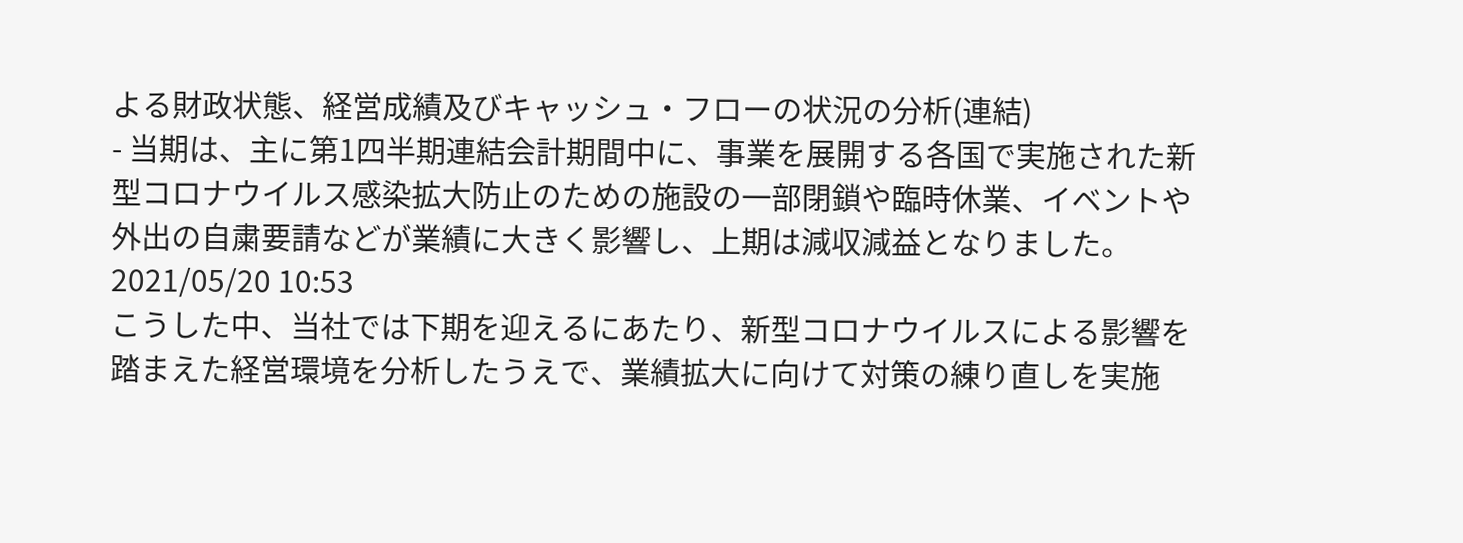よる財政状態、経営成績及びキャッシュ・フローの状況の分析(連結)
- 当期は、主に第1四半期連結会計期間中に、事業を展開する各国で実施された新型コロナウイルス感染拡大防止のための施設の一部閉鎖や臨時休業、イベントや外出の自粛要請などが業績に大きく影響し、上期は減収減益となりました。2021/05/20 10:53
こうした中、当社では下期を迎えるにあたり、新型コロナウイルスによる影響を踏まえた経営環境を分析したうえで、業績拡大に向けて対策の練り直しを実施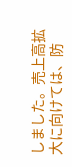しました。売上高拡大に向けては、防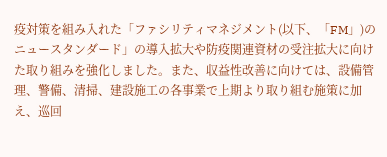疫対策を組み入れた「ファシリティマネジメント(以下、「FM」)のニュースタンダード」の導入拡大や防疫関連資材の受注拡大に向けた取り組みを強化しました。また、収益性改善に向けては、設備管理、警備、清掃、建設施工の各事業で上期より取り組む施策に加え、巡回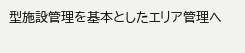型施設管理を基本としたエリア管理へ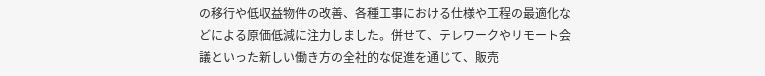の移行や低収益物件の改善、各種工事における仕様や工程の最適化などによる原価低減に注力しました。併せて、テレワークやリモート会議といった新しい働き方の全社的な促進を通じて、販売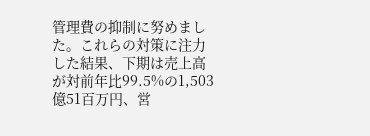管理費の抑制に努めました。これらの対策に注力した結果、下期は売上高が対前年比99.5%の1,503億51百万円、営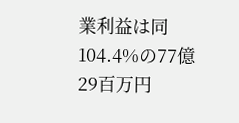業利益は同104.4%の77億29百万円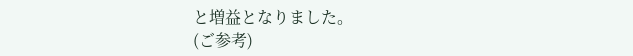と増益となりました。
(ご参考)